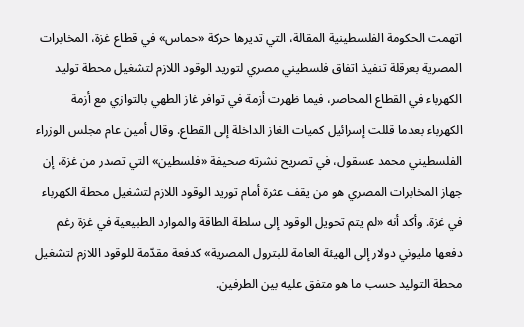اتهمت الحكومة الفلسطينية المقالة، التي تديرها حركة «حماس» في قطاع غزة، المخابرات المصرية بعرقلة تنفيذ اتفاق فلسطيني مصري لتوريد الوقود اللازم لتشغيل محطة توليد الكهرباء في القطاع المحاصر، فيما ظهرت أزمة في توافر غاز الطهي بالتوازي مع أزمة الكهرباء بعدما قللت إسرائيل كميات الغاز الداخلة إلى القطاع. وقال أمين عام مجلس الوزراء الفلسطيني محمد عسقول، في تصريح نشرته صحيفة «فلسطين» التي تصدر من غزة، إن جهاز المخابرات المصري هو من يقف عثرة أمام توريد الوقود اللازم لتشغيل محطة الكهرباء في غزة. وأكد أنه «لم يتم تحويل الوقود إلى سلطة الطاقة والموارد الطبيعية في غزة رغم دفعها مليوني دولار إلى الهيئة العامة للبترول المصرية» كدفعة مقدّمة للوقود اللازم لتشغيل محطة التوليد حسب ما هو متفق عليه بين الطرفين.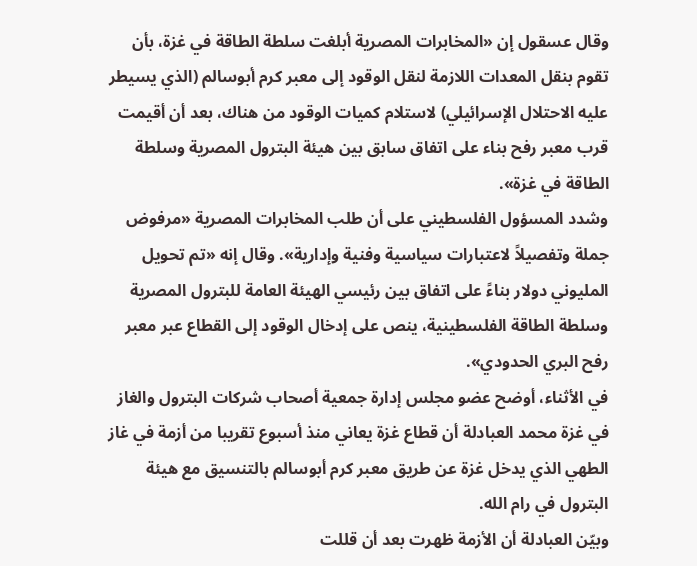وقال عسقول إن «المخابرات المصرية أبلغت سلطة الطاقة في غزة، بأن تقوم بنقل المعدات اللازمة لنقل الوقود إلى معبر كرم أبوسالم (الذي يسيطر عليه الاحتلال الإسرائيلي) لاستلام كميات الوقود من هناك، بعد أن أقيمت قرب معبر رفح بناء على اتفاق سابق بين هيئة البترول المصرية وسلطة الطاقة في غزة».
وشدد المسؤول الفلسطيني على أن طلب المخابرات المصرية «مرفوض جملة وتفصيلاً لاعتبارات سياسية وفنية وإدارية». وقال إنه «تم تحويل المليوني دولار بناءً على اتفاق بين رئيسي الهيئة العامة للبترول المصرية وسلطة الطاقة الفلسطينية، ينص على إدخال الوقود إلى القطاع عبر معبر رفح البري الحدودي».
في الأثناء، أوضح عضو مجلس إدارة جمعية أصحاب شركات البترول والغاز في غزة محمد العبادلة أن قطاع غزة يعاني منذ أسبوع تقريبا من أزمة في غاز الطهي الذي يدخل غزة عن طريق معبر كرم أبوسالم بالتنسيق مع هيئة البترول في رام الله.
وبيّن العبادلة أن الأزمة ظهرت بعد أن قللت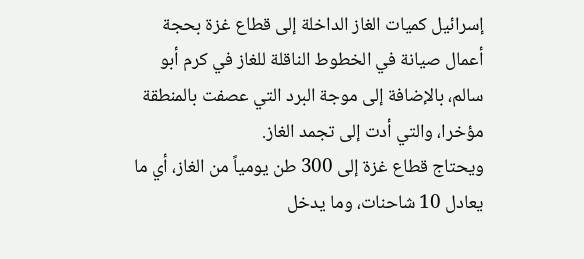إسرائيل كميات الغاز الداخلة إلى قطاع غزة بحجة أعمال صيانة في الخطوط الناقلة للغاز في كرم أبو سالم، بالإضافة إلى موجة البرد التي عصفت بالمنطقة مؤخرا، والتي أدت إلى تجمد الغاز.
ويحتاج قطاع غزة إلى 300 طن يومياً من الغاز، أي ما يعادل 10 شاحنات، وما يدخل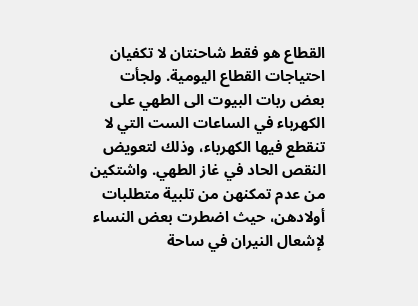القطاع هو فقط شاحنتان لا تكفيان احتياجات القطاع اليومية. ولجأت بعض ربات البيوت الى الطهي على الكهرباء في الساعات الست التي لا تنقطع فيها الكهرباء، وذلك لتعويض النقص الحاد في غاز الطهي. واشتكين من عدم تمكنهن من تلبية متطلبات أولادهن، حيث اضطرت بعض النساء لإشعال النيران في ساحة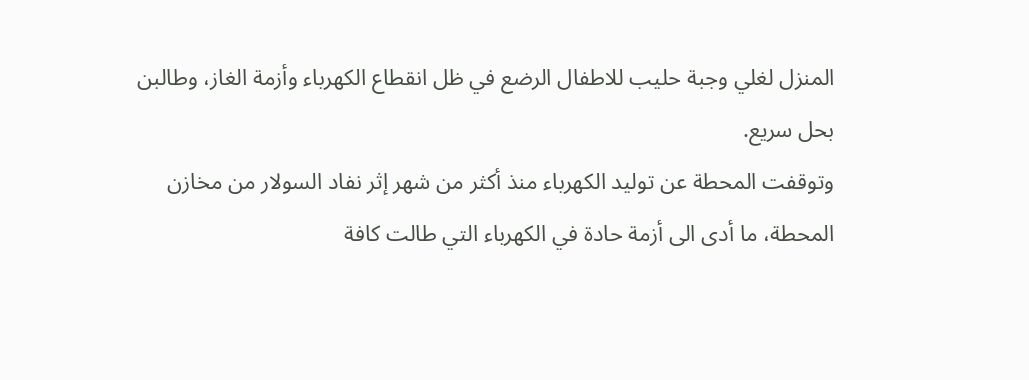المنزل لغلي وجبة حليب للاطفال الرضع في ظل انقطاع الكهرباء وأزمة الغاز، وطالبن بحل سريع.
وتوقفت المحطة عن توليد الكهرباء منذ أكثر من شهر إثر نفاد السولار من مخازن المحطة، ما أدى الى أزمة حادة في الكهرباء التي طالت كافة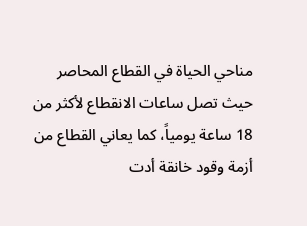مناحي الحياة في القطاع المحاصر حيث تصل ساعات الانقطاع لأكثر من 18 ساعة يومياً، كما يعاني القطاع من أزمة وقود خانقة أدت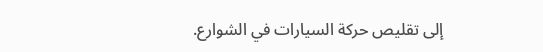إلى تقليص حركة السيارات في الشوارع.